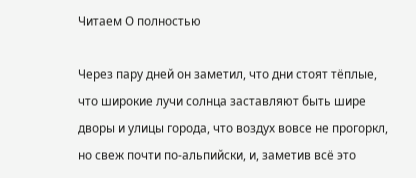Читаем О полностью

Через пару дней он заметил, что дни стоят тёплые, что широкие лучи солнца заставляют быть шире дворы и улицы города, что воздух вовсе не прогоркл, но свеж почти по-альпийски, и, заметив всё это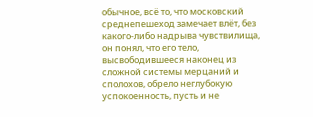обычное, всё то, что московский среднепешеход замечает влёт, без какого-либо надрыва чувствилища, он понял, что его тело, высвободившееся наконец из сложной системы мерцаний и сполохов, обрело неглубокую успокоенность, пусть и не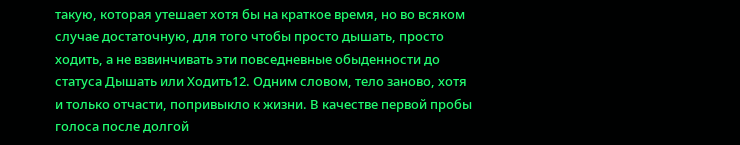такую, которая утешает хотя бы на краткое время, но во всяком случае достаточную, для того чтобы просто дышать, просто ходить, а не взвинчивать эти повседневные обыденности до статуса Дышать или Ходить12. Одним словом, тело заново, хотя и только отчасти, попривыкло к жизни. В качестве первой пробы голоса после долгой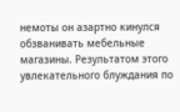немоты он азартно кинулся обзванивать мебельные магазины. Результатом этого увлекательного блуждания по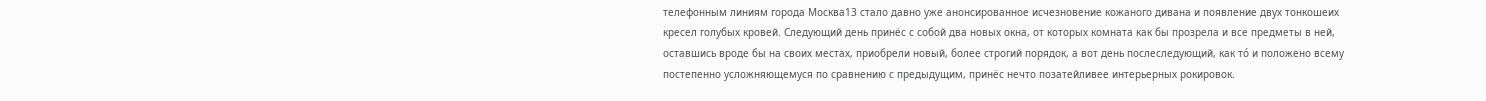телефонным линиям города Москва13 стало давно уже анонсированное исчезновение кожаного дивана и появление двух тонкошеих кресел голубых кровей. Следующий день принёс с собой два новых окна, от которых комната как бы прозрела и все предметы в ней, оставшись вроде бы на своих местах, приобрели новый, более строгий порядок, а вот день послеследующий, как тó и положено всему постепенно усложняющемуся по сравнению с предыдущим, принёс нечто позатейливее интерьерных рокировок.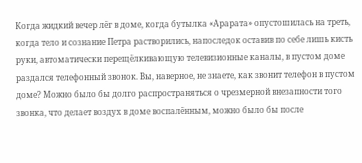Когда жидкий вечер лёг в доме, когда бутылка «Арарата» опустошилась на треть, когда тело и сознание Петра растворились, напоследок оставив по себе лишь кисть руки, автоматически перещёлкивающую телевизионные каналы, в пустом доме раздался телефонный звонок. Вы, наверное, не знаете, как звонит телефон в пустом доме? Можно было бы долго распространяться о чрезмерной внезапности того звонка, что делает воздух в доме воспалённым, можно было бы после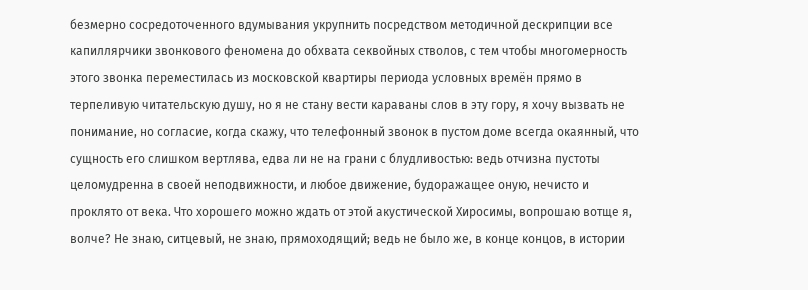безмерно сосредоточенного вдумывания укрупнить посредством методичной дескрипции все капиллярчики звонкового феномена до обхвата секвойных стволов, с тем чтобы многомерность этого звонка переместилась из московской квартиры периода условных времён прямо в терпеливую читательскую душу, но я не стану вести караваны слов в эту гору, я хочу вызвать не понимание, но согласие, когда скажу, что телефонный звонок в пустом доме всегда окаянный, что сущность его слишком вертлява, едва ли не на грани с блудливостью: ведь отчизна пустоты целомудренна в своей неподвижности, и любое движение, будоражащее оную, нечисто и проклято от века. Что хорошего можно ждать от этой акустической Хиросимы, вопрошаю вотще я, волче? Не знаю, ситцевый, не знаю, прямоходящий; ведь не было же, в конце концов, в истории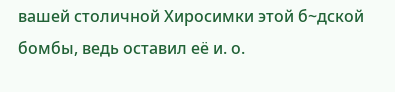вашей столичной Хиросимки этой б~дской бомбы, ведь оставил её и. о.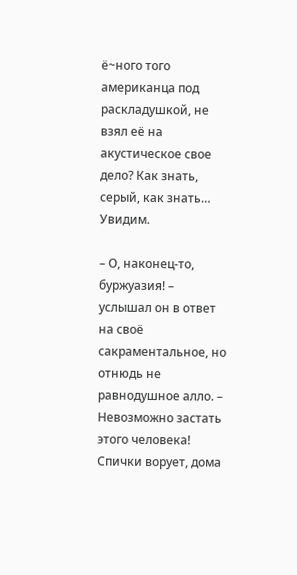ё~ного того американца под раскладушкой, не взял её на акустическое свое дело? Как знать, серый, как знать… Увидим.

– О, наконец-то, буржуазия! – услышал он в ответ на своё сакраментальное, но отнюдь не равнодушное алло. – Невозможно застать этого человека! Спички ворует, дома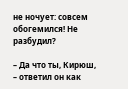не ночует: совсем обогемился! Не разбудил?

– Да что ты, Кирюш, – ответил он как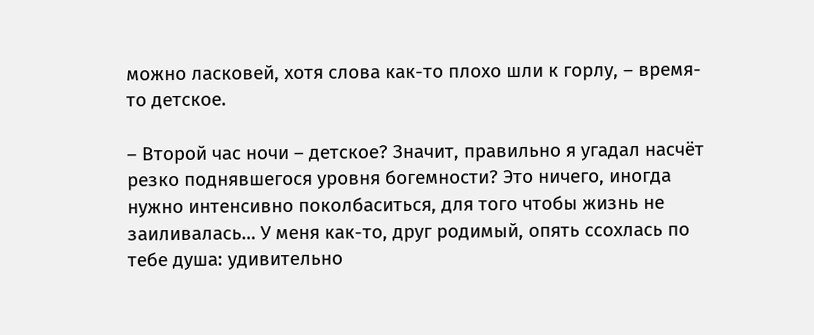можно ласковей, хотя слова как-то плохо шли к горлу, – время-то детское.

– Второй час ночи – детское? Значит, правильно я угадал насчёт резко поднявшегося уровня богемности? Это ничего, иногда нужно интенсивно поколбаситься, для того чтобы жизнь не заиливалась… У меня как-то, друг родимый, опять ссохлась по тебе душа: удивительно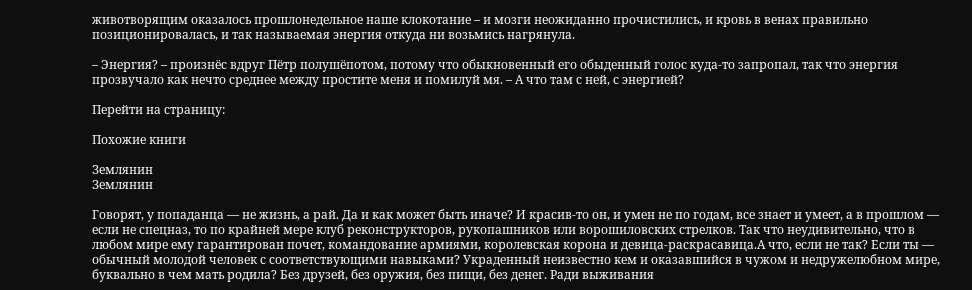животворящим оказалось прошлонедельное наше клокотание – и мозги неожиданно прочистились, и кровь в венах правильно позиционировалась, и так называемая энергия откуда ни возьмись нагрянула.

– Энергия? – произнёс вдруг Пётр полушёпотом, потому что обыкновенный его обыденный голос куда-то запропал, так что энергия прозвучало как нечто среднее между простите меня и помилуй мя. – А что там с ней, с энергией?

Перейти на страницу:

Похожие книги

Землянин
Землянин

Говорят, у попаданца — не жизнь, а рай. Да и как может быть иначе? И красив-то он, и умен не по годам, все знает и умеет, а в прошлом — если не спецназ, то по крайней мере клуб реконструкторов, рукопашников или ворошиловских стрелков. Так что неудивительно, что в любом мире ему гарантирован почет, командование армиями, королевская корона и девица-раскрасавица.А что, если не так? Если ты — обычный молодой человек с соответствующими навыками? Украденный неизвестно кем и оказавшийся в чужом и недружелюбном мире, буквально в чем мать родила? Без друзей, без оружия, без пищи, без денег. Ради выживания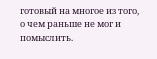готовый на многое из того, о чем раньше не мог и помыслить.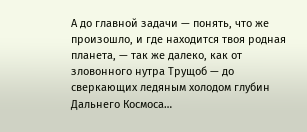А до главной задачи — понять, что же произошло, и где находится твоя родная планета, — так же далеко, как от зловонного нутра Трущоб — до сверкающих ледяным холодом глубин Дальнего Космоса…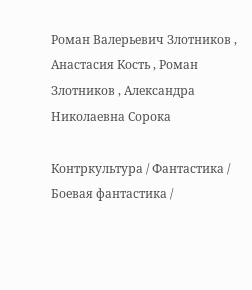Роман Валерьевич Злотников , Анастасия Кость , Роман Злотников , Александра Николаевна Сорока

Контркультура / Фантастика / Боевая фантастика /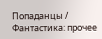Попаданцы / Фантастика: прочее